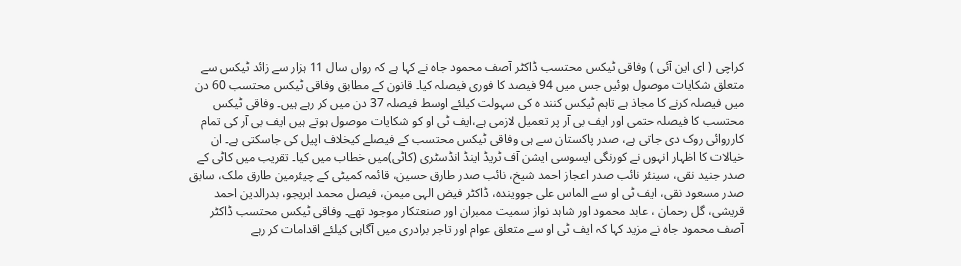کراچی ( ای این آئی ) وفاقی ٹیکس محتسب ڈاکٹر آصف محمود جاہ نے کہا ہے کہ رواں سال 11 ہزار سے زائد ٹیکس سے متعلق شکایات موصول ہوئیں جس میں 94 فیصد کا فوری فیصلہ کیا۔ قانون کے مطابق وفاقی ٹیکس محتسب 60 دن میں فیصلہ کرنے کا مجاذ ہے تاہم ٹیکس کنند ہ کی سہولت کیلئے اوسط فیصلہ 37 دن میں کر رہے ہیں۔ وفاقی ٹیکس محتسب کا فیصلہ حتمی اور ایف بی آر پر تعمیل لازمی ہے،ایف ٹی او کو شکایات موصول ہوتے ہیں ایف بی آر کی تمام کارروائی روک دی جاتی ہے، صدر پاکستان سے ہی وفاقی ٹیکس محتسب کے فیصلے کیخلاف اپیل کی جاسکتی ہے۔ ان خیالات کا اظہار انہوں نے کورنگی ایسوسی ایشن آف ٹریڈ اینڈ انڈسٹری (کاٹی)میں خطاب میں کیا۔ تقریب میں کاٹی کے صدر جنید نقی، سینئر نائب صدر اعجاز احمد شیخ، نائب صدر طارق حسین، قائمہ کمیٹی کے چیئرمین طارق ملک، سابق صدر مسعود نقی، ایف ٹی او سے الماس علی جوویندہ، ڈاکٹر فیض الہی میمن، فیصل محمد ابریجو، بدرالدین احمد قریشی، گل رحمان ، عابد محمود اور شاہد نواز سمیت ممبران اور صنعتکار موجود تھے۔ وفاقی ٹیکس محتسب ڈاکٹر آصف محمود جاہ نے مزید کہا کہ ایف ٹی او سے متعلق عوام اور تاجر برادری میں آگاہی کیلئے اقدامات کر رہے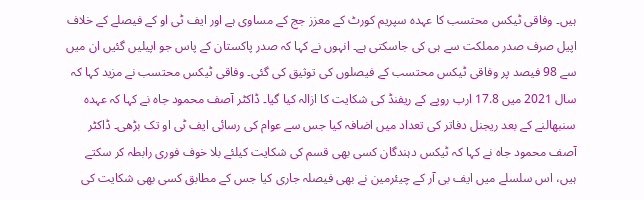ہیں۔ وفاقی ٹیکس محتسب کا عہدہ سپریم کورٹ کے معزز جج کے مساوی ہے اور ایف ٹی او کے فیصلے کے خلاف اپیل صرف صدر مملکت سے ہی کی جاسکتی ہے۔ انہوں نے کہا کہ صدر پاکستان کے پاس جو اپیلیں گئیں ان میں سے 98 فیصد پر وفاقی ٹیکس محتسب کے فیصلوں کی توثیق کی گئی۔ وفاقی ٹیکس محتسب نے مزید کہا کہ سال 2021 میں 17.8 ارب روپے کے ریفنڈ کی شکایت کا ازالہ کیا گیا۔ ڈاکٹر آصف محمود جاہ نے کہا کہ عہدہ سنبھالنے کے بعد ریجنل دفاتر کی تعداد میں اضافہ کیا جس سے عوام کی رسائی ایف ٹی او تک بڑھی۔ ڈاکٹر آصف محمود جاہ نے کہا کہ ٹیکس دہندگان کسی بھی قسم کی شکایت کیلئے بلا خوف فوری رابطہ کر سکتے ہیں، اس سلسلے میں ایف بی آر کے چیئرمین نے بھی فیصلہ جاری کیا جس کے مطابق کسی بھی شکایت کی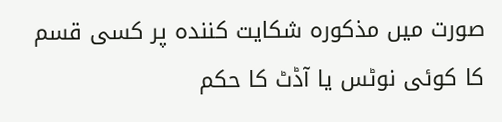صورت میں مذکورہ شکایت کنندہ پر کسی قسم کا کوئی نوٹس یا آڈٹ کا حکم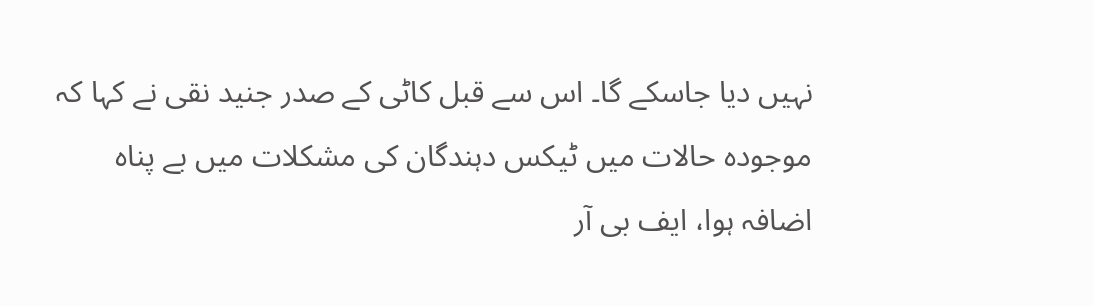نہیں دیا جاسکے گا۔ اس سے قبل کاٹی کے صدر جنید نقی نے کہا کہ موجودہ حالات میں ٹیکس دہندگان کی مشکلات میں بے پناہ اضافہ ہوا، ایف بی آر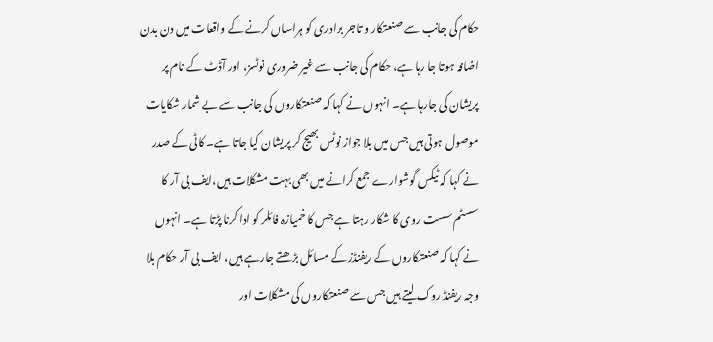حکام کی جانب سے صنعتکار و تاجر برادری کو ہراساں کرنے کے واقعات میں دن بدن اضافہ ہوتا جا رہا ہے، حکام کی جانب سے غیر ضروری نوٹسز، اور آڈٹ کے نام پر پریشان کی جارہا ہے۔ انہوں نے کہا کہ صنعتکاروں کی جانب سے بے شمار شکایات موصول ہوتی ہیں جس میں بلا جواز نوٹس بھیج کر پریشان کیا جاتا ہے۔ کاٹی کے صدر نے کہا کہ ٹیکس گوشوارے جمع کرانے میں بھی بہت مشکلات ہیں،ایف بی آر کا سسٹم سست روی کا شکار رہتا ہے جس کا خمیازہ فائلر کو ادا کرنا پڑتا ہے۔ انہوں نے کہا کہ صنعتکاروں کے ریفنڈز کے مسائل بڑھتے جارہے ہیں، ایف بی آر حکام بلا وجہ ریفنڈ روک لیتے ہیں جس سے صنعتکاروں کی مشکلات اور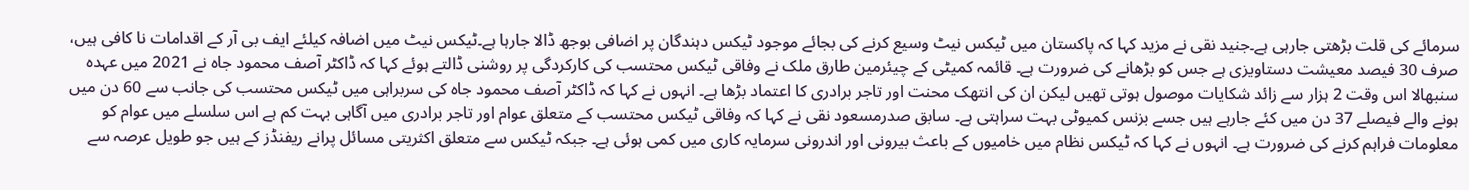سرمائے کی قلت بڑھتی جارہی ہے۔جنید نقی نے مزید کہا کہ پاکستان میں ٹیکس نیٹ وسیع کرنے کی بجائے موجود ٹیکس دہندگان پر اضافی بوجھ ڈالا جارہا ہے۔ٹیکس نیٹ میں اضافہ کیلئے ایف بی آر کے اقدامات نا کافی ہیں، صرف 30 فیصد معیشت دستاویزی ہے جس کو بڑھانے کی ضرورت ہے۔ قائمہ کمیٹی کے چیئرمین طارق ملک نے وفاقی ٹیکس محتسب کی کارکردگی پر روشنی ڈالتے ہوئے کہا کہ ڈاکٹر آصف محمود جاہ نے 2021 میں عہدہ سنبھالا اس وقت 2 ہزار سے زائد شکایات موصول ہوتی تھیں لیکن ان کی انتھک محنت اور تاجر برادری کا اعتماد بڑھا ہے۔ انہوں نے کہا کہ ڈاکٹر آصف محمود جاہ کی سربراہی میں ٹیکس محتسب کی جانب سے 60 دن میں ہونے والے فیصلے 37 دن میں کئے جارہے ہیں جسے بزنس کمیوٹی بہت سراہتی ہے۔ سابق صدرمسعود نقی نے کہا کہ وفاقی ٹیکس محتسب کے متعلق عوام اور تاجر برادری میں آگاہی بہت کم ہے اس سلسلے میں عوام کو معلومات فراہم کرنے کی ضرورت ہے۔ انہوں نے کہا کہ ٹیکس نظام میں خامیوں کے باعث بیرونی اور اندرونی سرمایہ کاری میں کمی ہوئی ہے۔ جبکہ ٹیکس سے متعلق اکثریتی مسائل پرانے ریفنڈز کے ہیں جو طویل عرصہ سے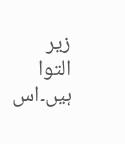زیر التوا ہیں۔اس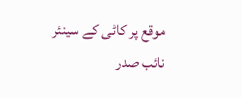موقع پر کاٹی کے سینئر نائب صدر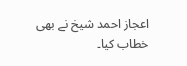اعجاز احمد شیخ نے بھی خطاب کیا۔